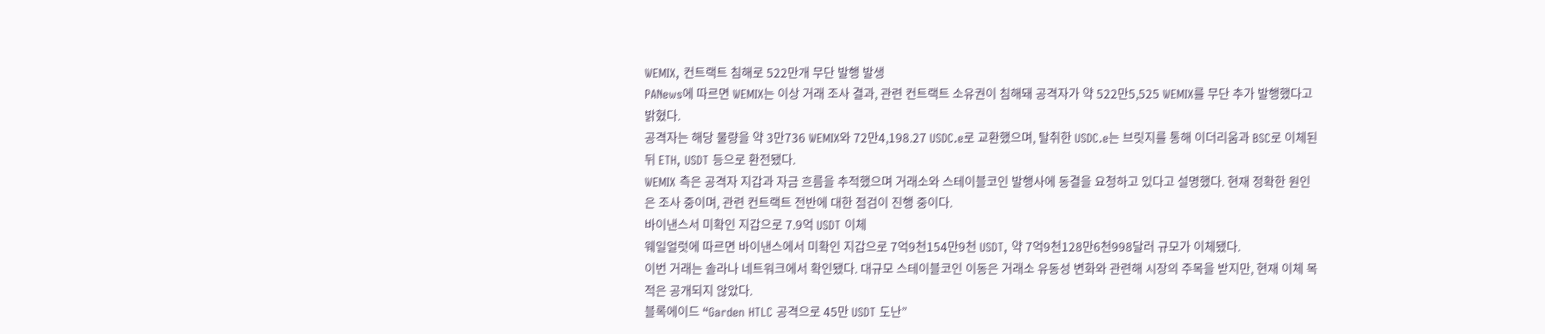WEMIX, 컨트랙트 침해로 522만개 무단 발행 발생
PANews에 따르면 WEMIX는 이상 거래 조사 결과, 관련 컨트랙트 소유권이 침해돼 공격자가 약 522만5,525 WEMIX를 무단 추가 발행했다고 밝혔다.
공격자는 해당 물량을 약 3만736 WEMIX와 72만4,198.27 USDC.e로 교환했으며, 탈취한 USDC.e는 브릿지를 통해 이더리움과 BSC로 이체된 뒤 ETH, USDT 등으로 환전됐다.
WEMIX 측은 공격자 지갑과 자금 흐름을 추적했으며 거래소와 스테이블코인 발행사에 동결을 요청하고 있다고 설명했다. 현재 정확한 원인은 조사 중이며, 관련 컨트랙트 전반에 대한 점검이 진행 중이다.
바이낸스서 미확인 지갑으로 7.9억 USDT 이체
웨일얼럿에 따르면 바이낸스에서 미확인 지갑으로 7억9천154만9천 USDT, 약 7억9천128만6천998달러 규모가 이체됐다.
이번 거래는 솔라나 네트워크에서 확인됐다. 대규모 스테이블코인 이동은 거래소 유동성 변화와 관련해 시장의 주목을 받지만, 현재 이체 목적은 공개되지 않았다.
블록에이드 “Garden HTLC 공격으로 45만 USDT 도난”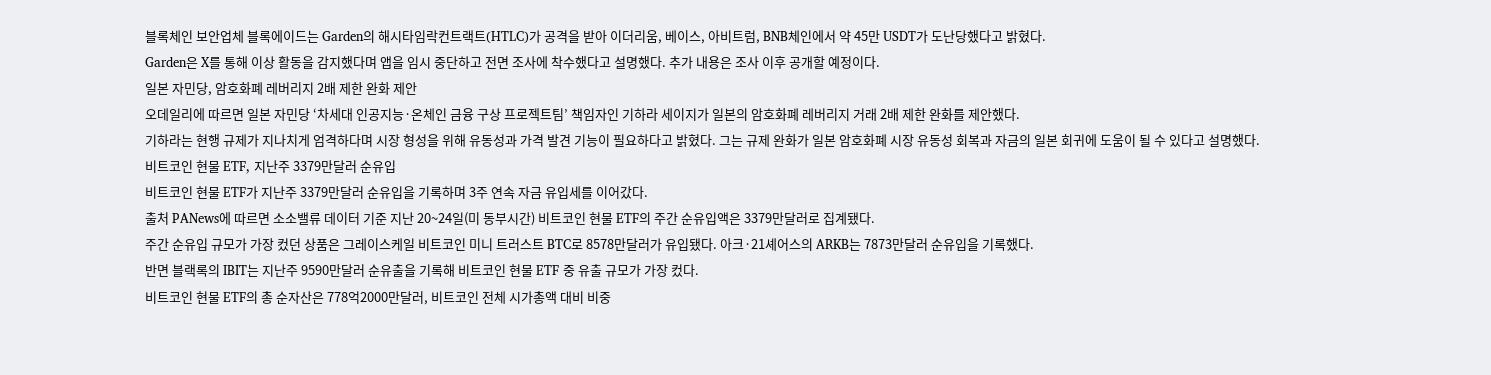블록체인 보안업체 블록에이드는 Garden의 해시타임락컨트랙트(HTLC)가 공격을 받아 이더리움, 베이스, 아비트럼, BNB체인에서 약 45만 USDT가 도난당했다고 밝혔다.
Garden은 X를 통해 이상 활동을 감지했다며 앱을 임시 중단하고 전면 조사에 착수했다고 설명했다. 추가 내용은 조사 이후 공개할 예정이다.
일본 자민당, 암호화폐 레버리지 2배 제한 완화 제안
오데일리에 따르면 일본 자민당 ‘차세대 인공지능·온체인 금융 구상 프로젝트팀’ 책임자인 기하라 세이지가 일본의 암호화폐 레버리지 거래 2배 제한 완화를 제안했다.
기하라는 현행 규제가 지나치게 엄격하다며 시장 형성을 위해 유동성과 가격 발견 기능이 필요하다고 밝혔다. 그는 규제 완화가 일본 암호화폐 시장 유동성 회복과 자금의 일본 회귀에 도움이 될 수 있다고 설명했다.
비트코인 현물 ETF, 지난주 3379만달러 순유입
비트코인 현물 ETF가 지난주 3379만달러 순유입을 기록하며 3주 연속 자금 유입세를 이어갔다.
출처 PANews에 따르면 소소밸류 데이터 기준 지난 20~24일(미 동부시간) 비트코인 현물 ETF의 주간 순유입액은 3379만달러로 집계됐다.
주간 순유입 규모가 가장 컸던 상품은 그레이스케일 비트코인 미니 트러스트 BTC로 8578만달러가 유입됐다. 아크·21셰어스의 ARKB는 7873만달러 순유입을 기록했다.
반면 블랙록의 IBIT는 지난주 9590만달러 순유출을 기록해 비트코인 현물 ETF 중 유출 규모가 가장 컸다.
비트코인 현물 ETF의 총 순자산은 778억2000만달러, 비트코인 전체 시가총액 대비 비중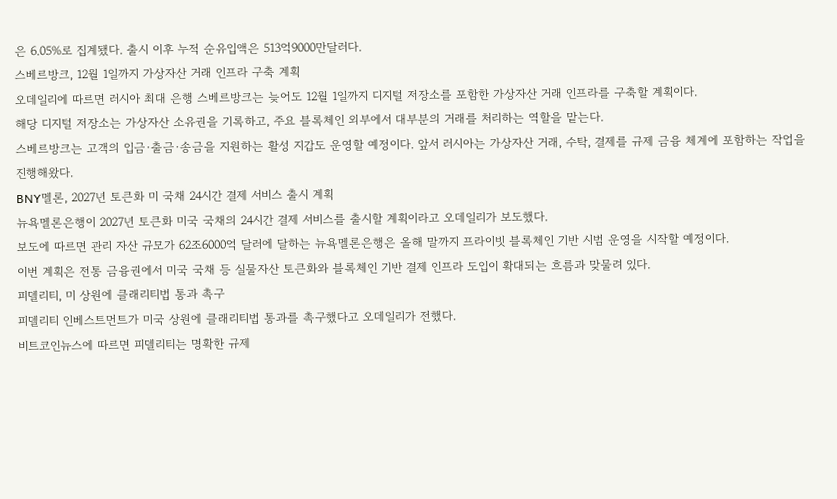은 6.05%로 집계됐다. 출시 이후 누적 순유입액은 513억9000만달러다.
스베르방크, 12월 1일까지 가상자산 거래 인프라 구축 계획
오데일리에 따르면 러시아 최대 은행 스베르방크는 늦어도 12월 1일까지 디지털 저장소를 포함한 가상자산 거래 인프라를 구축할 계획이다.
해당 디지털 저장소는 가상자산 소유권을 기록하고, 주요 블록체인 외부에서 대부분의 거래를 처리하는 역할을 맡는다.
스베르방크는 고객의 입금·출금·송금을 지원하는 활성 지갑도 운영할 예정이다. 앞서 러시아는 가상자산 거래, 수탁, 결제를 규제 금융 체계에 포함하는 작업을 진행해왔다.
BNY멜론, 2027년 토큰화 미 국채 24시간 결제 서비스 출시 계획
뉴욕멜론은행이 2027년 토큰화 미국 국채의 24시간 결제 서비스를 출시할 계획이라고 오데일리가 보도했다.
보도에 따르면 관리 자산 규모가 62조6000억 달러에 달하는 뉴욕멜론은행은 올해 말까지 프라이빗 블록체인 기반 시범 운영을 시작할 예정이다.
이번 계획은 전통 금융권에서 미국 국채 등 실물자산 토큰화와 블록체인 기반 결제 인프라 도입이 확대되는 흐름과 맞물려 있다.
피델리티, 미 상원에 클래리티법 통과 촉구
피델리티 인베스트먼트가 미국 상원에 클래리티법 통과를 촉구했다고 오데일리가 전했다.
비트코인뉴스에 따르면 피델리티는 명확한 규제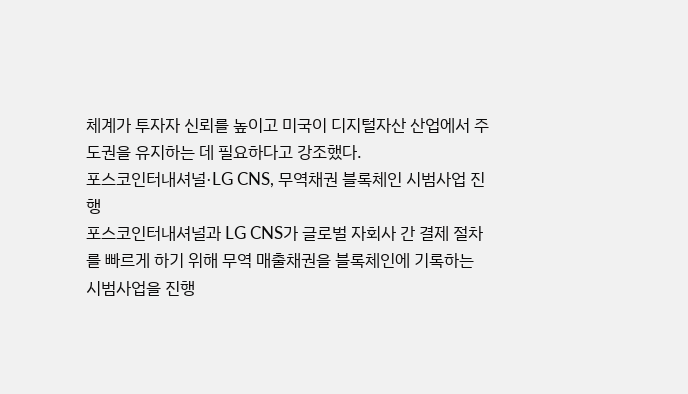체계가 투자자 신뢰를 높이고 미국이 디지털자산 산업에서 주도권을 유지하는 데 필요하다고 강조했다.
포스코인터내셔널·LG CNS, 무역채권 블록체인 시범사업 진행
포스코인터내셔널과 LG CNS가 글로벌 자회사 간 결제 절차를 빠르게 하기 위해 무역 매출채권을 블록체인에 기록하는 시범사업을 진행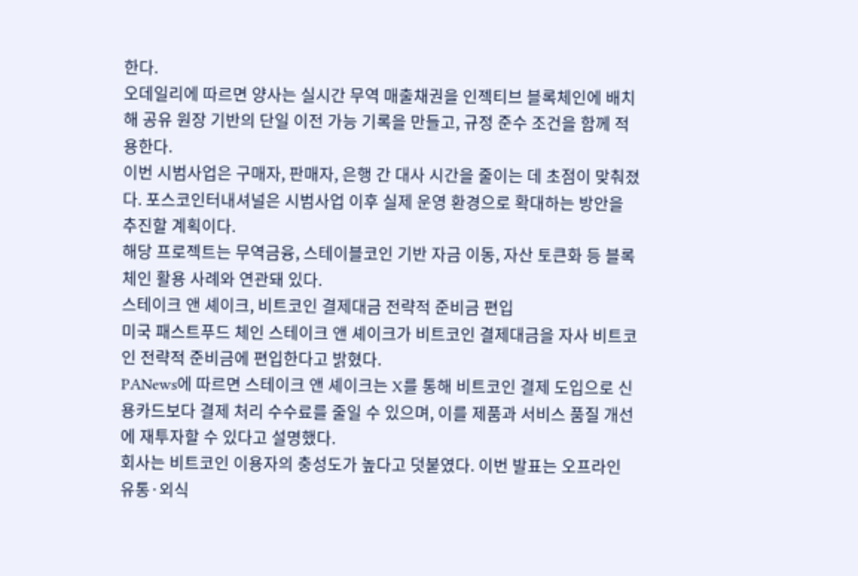한다.
오데일리에 따르면 양사는 실시간 무역 매출채권을 인젝티브 블록체인에 배치해 공유 원장 기반의 단일 이전 가능 기록을 만들고, 규정 준수 조건을 함께 적용한다.
이번 시범사업은 구매자, 판매자, 은행 간 대사 시간을 줄이는 데 초점이 맞춰졌다. 포스코인터내셔널은 시범사업 이후 실제 운영 환경으로 확대하는 방안을 추진할 계획이다.
해당 프로젝트는 무역금융, 스테이블코인 기반 자금 이동, 자산 토큰화 등 블록체인 활용 사례와 연관돼 있다.
스테이크 앤 셰이크, 비트코인 결제대금 전략적 준비금 편입
미국 패스트푸드 체인 스테이크 앤 셰이크가 비트코인 결제대금을 자사 비트코인 전략적 준비금에 편입한다고 밝혔다.
PANews에 따르면 스테이크 앤 셰이크는 X를 통해 비트코인 결제 도입으로 신용카드보다 결제 처리 수수료를 줄일 수 있으며, 이를 제품과 서비스 품질 개선에 재투자할 수 있다고 설명했다.
회사는 비트코인 이용자의 충성도가 높다고 덧붙였다. 이번 발표는 오프라인 유통·외식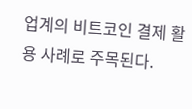업계의 비트코인 결제 활용 사례로 주목된다.